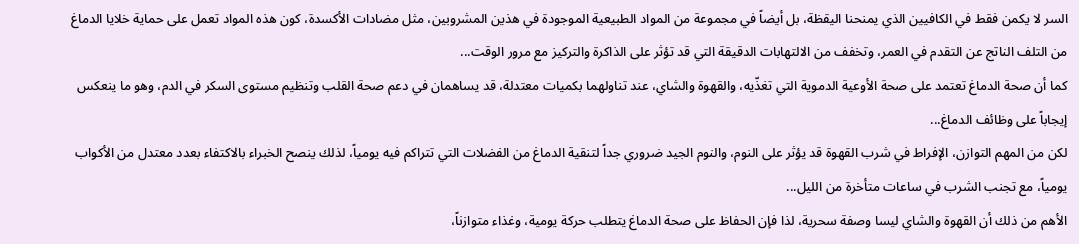السر لا يكمن فقط في الكافيين الذي يمنحنا اليقظة، بل أيضاً في مجموعة من المواد الطبيعية الموجودة في هذين المشروبين، مثل مضادات الأكسدة، كون هذه المواد تعمل على حماية خلايا الدماغ من التلف الناتج عن التقدم في العمر، وتخفف من الالتهابات الدقيقة التي قد تؤثر على الذاكرة والتركيز مع مرور الوقت...
كما أن صحة الدماغ تعتمد على صحة الأوعية الدموية التي تغذّيه، والقهوة والشاي، عند تناولهما بكميات معتدلة، قد يساهمان في دعم صحة القلب وتنظيم مستوى السكر في الدم، وهو ما ينعكس إيجاباً على وظائف الدماغ...
لكن من المهم التوازن، الإفراط في شرب القهوة قد يؤثر على النوم، والنوم الجيد ضروري جداً لتنقية الدماغ من الفضلات التي تتراكم فيه يومياً، لذلك ينصح الخبراء بالاكتفاء بعدد معتدل من الأكواب يومياً، مع تجنب الشرب في ساعات متأخرة من الليل...
الأهم من ذلك أن القهوة والشاي ليسا وصفة سحرية، لذا فإن الحفاظ على صحة الدماغ يتطلب حركة يومية، وغذاء متوازناً،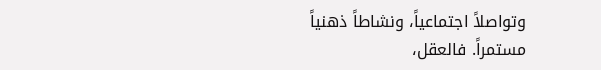وتواصلاً اجتماعياً، ونشاطاً ذهنياً مستمراً. فالعقل،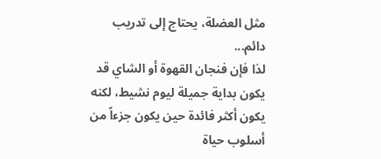مثل العضلة، يحتاج إلى تدريب دائم...
لذا فإن فنجان القهوة أو الشاي قد يكون بداية جميلة ليوم نشيط، لكنه يكون أكثر فائدة حين يكون جزءاً من أسلوب حياة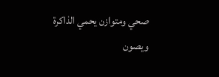صحي ومتوازن يحمي الذاكرة ويصون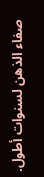صفاء الذهن لسنوات أطول.